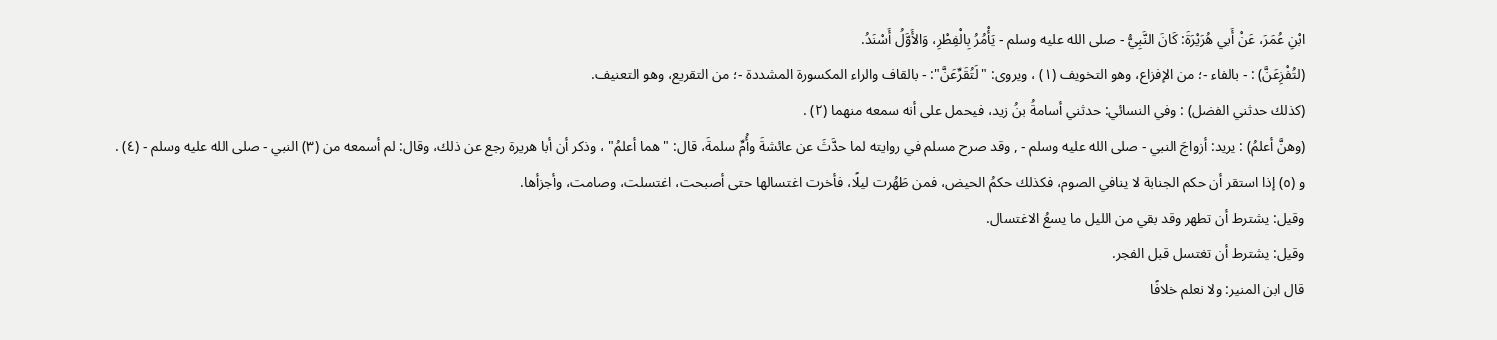ابْنِ عُمَرَ، عَنْ أَبي هُرَيْرَةَ: كَانَ النَّبِيُّ - صلى الله عليه وسلم - يَأْمُرُ بِالْفِطْرِ، وَالأَوَّلُ أَسْنَدُ.
(لتُفْزِعَنَّ) : - بالفاء -؛ من الإفزاع، وهو التخويف (١) ، ويروى: "لَتُقَرِّعَنَّ": - بالقاف والراء المكسورة المشددة -؛ من التقريع، وهو التعنيف.
(كذلك حدثني الفضل) : وفي النسائي: حدثني أسامةُ بنُ زيد، فيحمل على أنه سمعه منهما (٢) .
(وهنَّ أعلمُ) : يريد: أزواجَ النبي - صلى الله عليه وسلم - , وقد صرح مسلم في روايته لما حدَّثَ عن عائشةَ وأُمِّ سلمةَ، قال: "هما أعلمُ" ، وذكر أن أبا هريرة رجع عن ذلك، وقال: لم أسمعه من (٣) النبي - صلى الله عليه وسلم - (٤) .
و (٥) إذا استقر أن حكم الجنابة لا ينافي الصوم، فكذلك حكمُ الحيض، فمن طَهُرت ليلًا، فأخرت اغتسالها حتى أصبحت، اغتسلت، وصامت، وأجزأها.
وقيل: يشترط أن تطهر وقد بقي من الليل ما يسعُ الاغتسال.
وقيل: يشترط أن تغتسل قبل الفجر.
قال ابن المنير: ولا نعلم خلافًا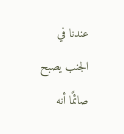عندنا في الجنب يصبح صائمًا أنه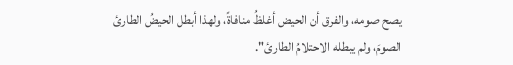يصح صومه، والفرق أن الحيض أغلظُ منافاةً، ولهذا أبطل الحيضُ الطارئ الصومَ، ولم يبطله الاحتلامُ الطارئ".